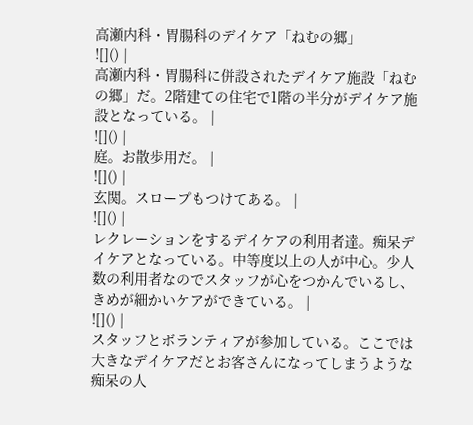高瀬内科・胃腸科のデイケア「ねむの郷」
![]() |
高瀬内科・胃腸科に併設されたデイケア施設「ねむの郷」だ。2階建ての住宅で1階の半分がデイケア施設となっている。 |
![]() |
庭。お散歩用だ。 |
![]() |
玄関。スロープもつけてある。 |
![]() |
レクレーションをするデイケアの利用者達。痴呆デイケアとなっている。中等度以上の人が中心。少人数の利用者なのでスタッフが心をつかんでいるし、きめが細かいケアができている。 |
![]() |
スタッフとボランティアが参加している。ここでは大きなデイケアだとお客さんになってしまうような痴呆の人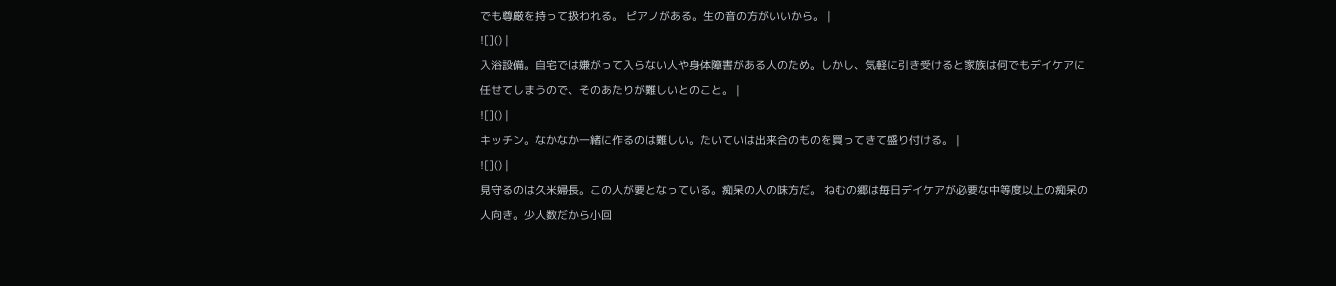でも尊厳を持って扱われる。 ピアノがある。生の音の方がいいから。 |
![]() |
入浴設備。自宅では嫌がって入らない人や身体障害がある人のため。しかし、気軽に引き受けると家族は何でもデイケアに任せてしまうので、そのあたりが難しいとのこと。 |
![]() |
キッチン。なかなか一緒に作るのは難しい。たいていは出来合のものを買ってきて盛り付ける。 |
![]() |
見守るのは久米婦長。この人が要となっている。痴呆の人の味方だ。 ねむの郷は毎日デイケアが必要な中等度以上の痴呆の人向き。少人数だから小回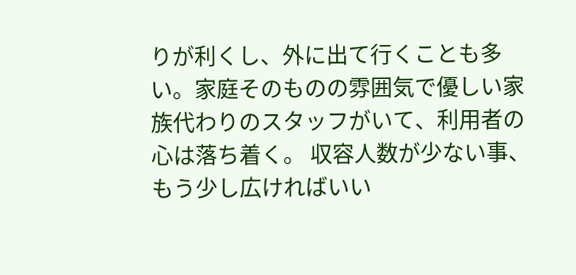りが利くし、外に出て行くことも多い。家庭そのものの雰囲気で優しい家族代わりのスタッフがいて、利用者の心は落ち着く。 収容人数が少ない事、もう少し広ければいい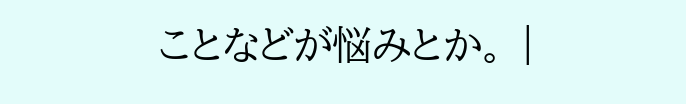ことなどが悩みとか。 |